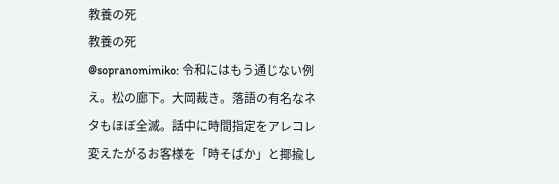教養の死
教養の死
@sopranomimiko: 令和にはもう通じない例え。松の廊下。大岡裁き。落語の有名なネタもほぼ全滅。話中に時間指定をアレコレ変えたがるお客様を「時そばか」と揶揄し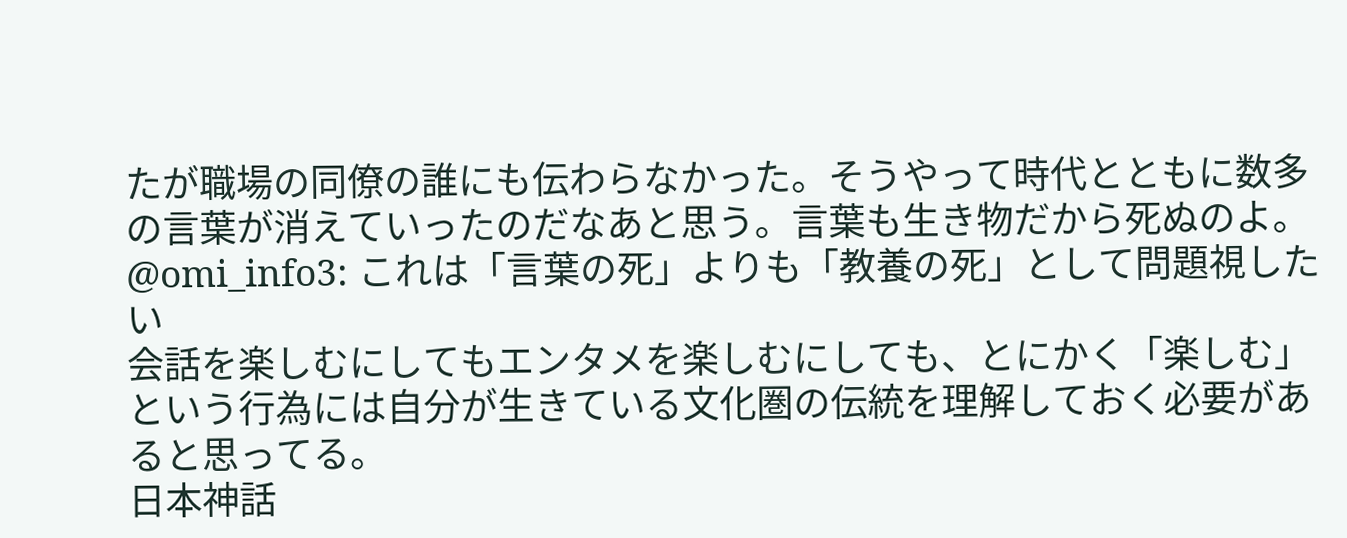たが職場の同僚の誰にも伝わらなかった。そうやって時代とともに数多の言葉が消えていったのだなあと思う。言葉も生き物だから死ぬのよ。
@omi_info3: これは「言葉の死」よりも「教養の死」として問題視したい
会話を楽しむにしてもエンタメを楽しむにしても、とにかく「楽しむ」という行為には自分が生きている文化圏の伝統を理解しておく必要があると思ってる。
日本神話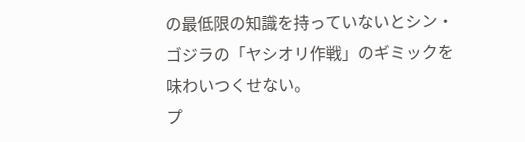の最低限の知識を持っていないとシン・ゴジラの「ヤシオリ作戦」のギミックを味わいつくせない。
プ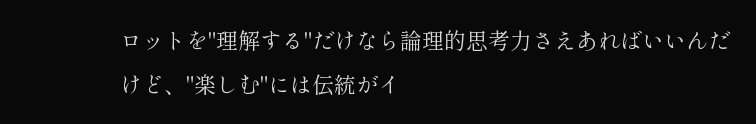ロットを"理解する"だけなら論理的思考力さえあればいいんだけど、"楽しむ"には伝統がイ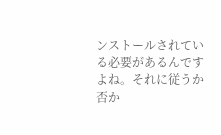ンストールされている必要があるんですよね。それに従うか否か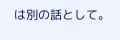は別の話として。